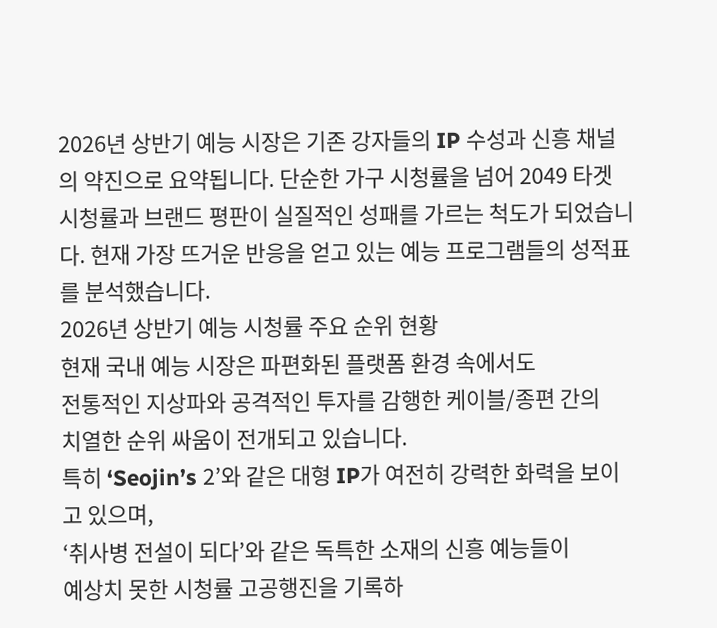2026년 상반기 예능 시장은 기존 강자들의 IP 수성과 신흥 채널의 약진으로 요약됩니다. 단순한 가구 시청률을 넘어 2049 타겟 시청률과 브랜드 평판이 실질적인 성패를 가르는 척도가 되었습니다. 현재 가장 뜨거운 반응을 얻고 있는 예능 프로그램들의 성적표를 분석했습니다.
2026년 상반기 예능 시청률 주요 순위 현황
현재 국내 예능 시장은 파편화된 플랫폼 환경 속에서도
전통적인 지상파와 공격적인 투자를 감행한 케이블/종편 간의
치열한 순위 싸움이 전개되고 있습니다.
특히 ‘Seojin’s 2’와 같은 대형 IP가 여전히 강력한 화력을 보이고 있으며,
‘취사병 전설이 되다’와 같은 독특한 소재의 신흥 예능들이
예상치 못한 시청률 고공행진을 기록하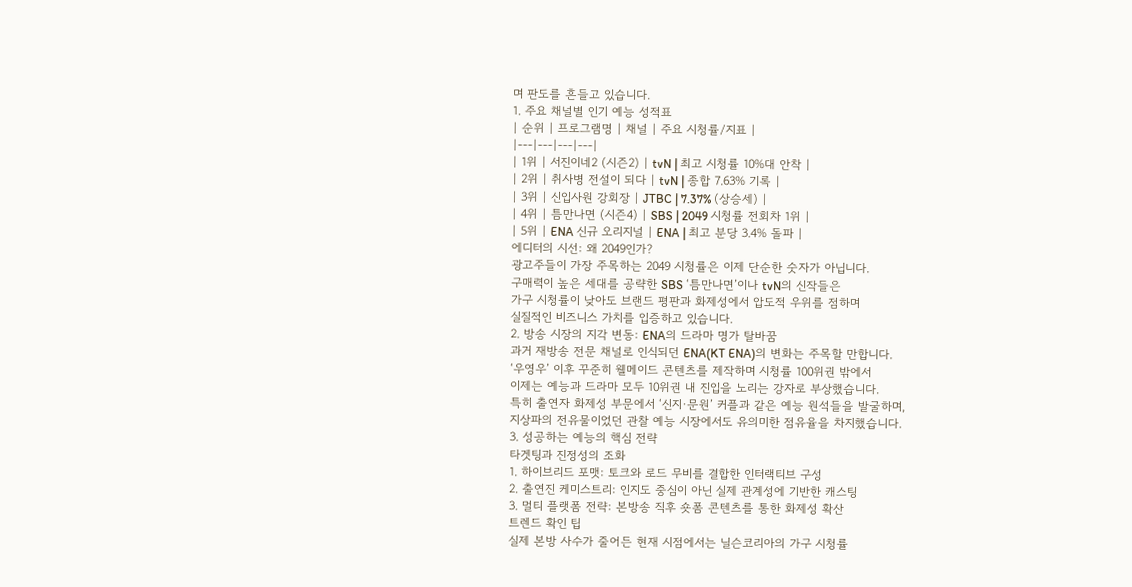며 판도를 흔들고 있습니다.
1. 주요 채널별 인기 예능 성적표
| 순위 | 프로그램명 | 채널 | 주요 시청률/지표 |
|---|---|---|---|
| 1위 | 서진이네2 (시즌2) | tvN | 최고 시청률 10%대 안착 |
| 2위 | 취사병 전설이 되다 | tvN | 종합 7.63% 기록 |
| 3위 | 신입사원 강회장 | JTBC | 7.37% (상승세) |
| 4위 | 틈만나면 (시즌4) | SBS | 2049 시청률 전회차 1위 |
| 5위 | ENA 신규 오리지널 | ENA | 최고 분당 3.4% 돌파 |
에디터의 시선: 왜 2049인가?
광고주들이 가장 주목하는 2049 시청률은 이제 단순한 숫자가 아닙니다.
구매력이 높은 세대를 공략한 SBS ‘틈만나면’이나 tvN의 신작들은
가구 시청률이 낮아도 브랜드 평판과 화제성에서 압도적 우위를 점하며
실질적인 비즈니스 가치를 입증하고 있습니다.
2. 방송 시장의 지각 변동: ENA의 드라마 명가 탈바꿈
과거 재방송 전문 채널로 인식되던 ENA(KT ENA)의 변화는 주목할 만합니다.
‘우영우’ 이후 꾸준히 웰메이드 콘텐츠를 제작하며 시청률 100위권 밖에서
이제는 예능과 드라마 모두 10위권 내 진입을 노리는 강자로 부상했습니다.
특히 출연자 화제성 부문에서 ‘신지·문원’ 커플과 같은 예능 원석들을 발굴하며,
지상파의 전유물이었던 관찰 예능 시장에서도 유의미한 점유율을 차지했습니다.
3. 성공하는 예능의 핵심 전략
타겟팅과 진정성의 조화
1. 하이브리드 포맷: 토크와 로드 무비를 결합한 인터랙티브 구성
2. 출연진 케미스트리: 인지도 중심이 아닌 실제 관계성에 기반한 캐스팅
3. 멀티 플랫폼 전략: 본방송 직후 숏폼 콘텐츠를 통한 화제성 확산
트렌드 확인 팁
실제 본방 사수가 줄어든 현재 시점에서는 닐슨코리아의 가구 시청률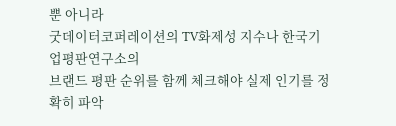뿐 아니라
굿데이터코퍼레이션의 TV화제성 지수나 한국기업평판연구소의
브랜드 평판 순위를 함께 체크해야 실제 인기를 정확히 파악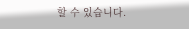할 수 있습니다.